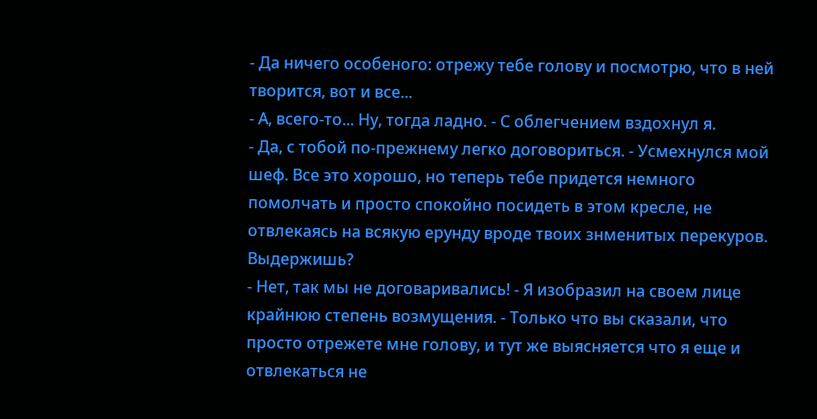- Да ничего особеного: отрежу тебе голову и посмотрю, что в ней творится, вот и все...
- А, всего-то... Ну, тогда ладно. - С облегчением вздохнул я.
- Да, с тобой по-прежнему легко договориться. - Усмехнулся мой шеф. Все это хорошо, но теперь тебе придется немного помолчать и просто спокойно посидеть в этом кресле, не отвлекаясь на всякую ерунду вроде твоих знменитых перекуров. Выдержишь?
- Нет, так мы не договаривались! - Я изобразил на своем лице крайнюю степень возмущения. - Только что вы сказали, что просто отрежете мне голову, и тут же выясняется что я еще и отвлекаться не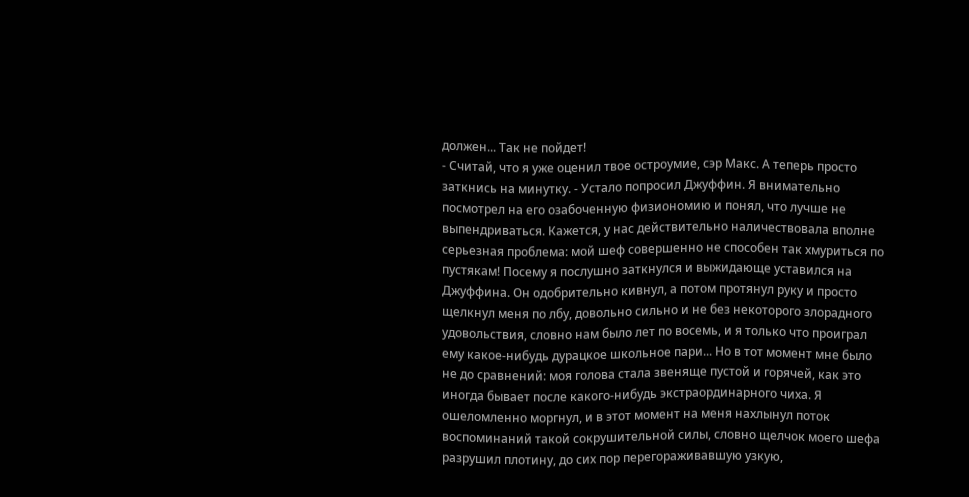должен... Так не пойдет!
- Считай, что я уже оценил твое остроумие, сэр Макс. А теперь просто заткнись на минутку. - Устало попросил Джуффин. Я внимательно посмотрел на его озабоченную физиономию и понял, что лучше не выпендриваться. Кажется, у нас действительно наличествовала вполне серьезная проблема: мой шеф совершенно не способен так хмуриться по пустякам! Посему я послушно заткнулся и выжидающе уставился на Джуффина. Он одобрительно кивнул, а потом протянул руку и просто щелкнул меня по лбу, довольно сильно и не без некоторого злорадного удовольствия, словно нам было лет по восемь, и я только что проиграл ему какое-нибудь дурацкое школьное пари... Но в тот момент мне было не до сравнений: моя голова стала звеняще пустой и горячей, как это иногда бывает после какого-нибудь экстраординарного чиха. Я ошеломленно моргнул, и в этот момент на меня нахлынул поток воспоминаний такой сокрушительной силы, словно щелчок моего шефа разрушил плотину, до сих пор перегораживавшую узкую,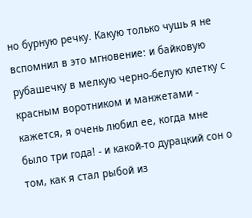но бурную речку. Какую только чушь я не вспомнил в это мгновение: и байковую рубашечку в мелкую черно-белую клетку с красным воротником и манжетами - кажется, я очень любил ее, когда мне было три года! - и какой-то дурацкий сон о том, как я стал рыбой из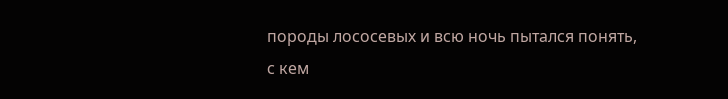породы лососевых и всю ночь пытался понять, с кем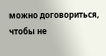можно договориться, чтобы не